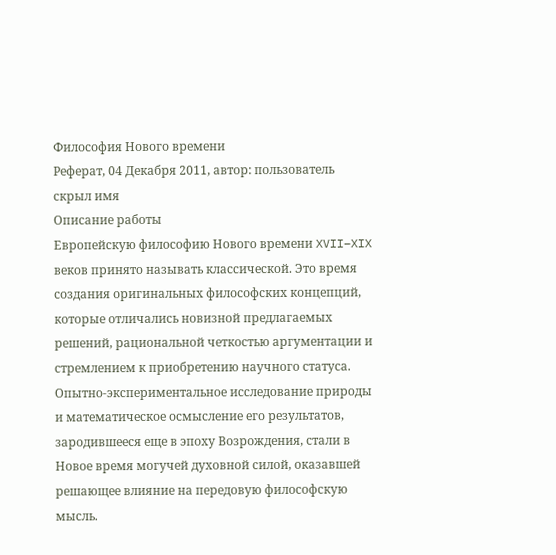Философия Нового времени
Реферат, 04 Декабря 2011, автор: пользователь скрыл имя
Описание работы
Европейскую философию Нового времени XVII–XIX веков принято называть классической. Это время создания оригинальных философских концепций, которые отличались новизной предлагаемых решений, рациональной четкостью аргументации и стремлением к приобретению научного статуса. Опытно-экспериментальное исследование природы и математическое осмысление его результатов, зародившееся еще в эпоху Возрождения, стали в Новое время могучей духовной силой, оказавшей решающее влияние на передовую философскую мысль.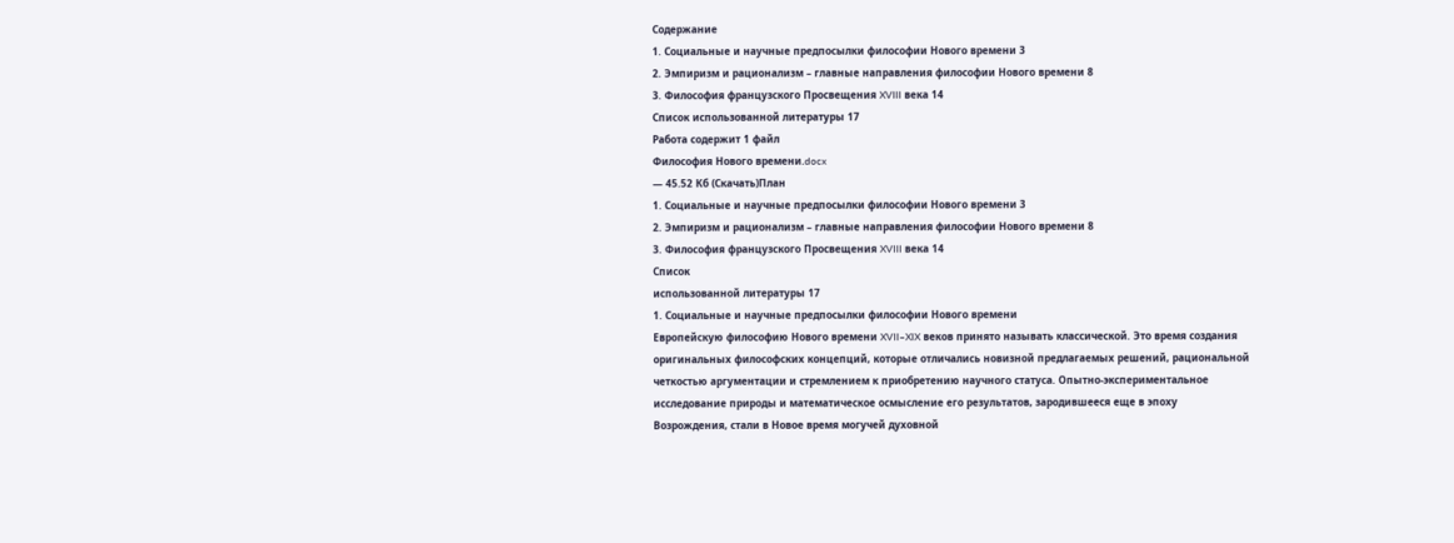Содержание
1. Социальные и научные предпосылки философии Нового времени 3
2. Эмпиризм и рационализм – главные направления философии Нового времени 8
3. Философия французского Просвещения XVIII века 14
Список использованной литературы 17
Работа содержит 1 файл
Философия Нового времени.docx
— 45.52 Кб (Скачать)План
1. Социальные и научные предпосылки философии Нового времени 3
2. Эмпиризм и рационализм – главные направления философии Нового времени 8
3. Философия французского Просвещения XVIII века 14
Список
использованной литературы 17
1. Социальные и научные предпосылки философии Нового времени
Европейскую философию Нового времени XVII–XIX веков принято называть классической. Это время создания оригинальных философских концепций, которые отличались новизной предлагаемых решений, рациональной четкостью аргументации и стремлением к приобретению научного статуса. Опытно-экспериментальное исследование природы и математическое осмысление его результатов, зародившееся еще в эпоху Возрождения, стали в Новое время могучей духовной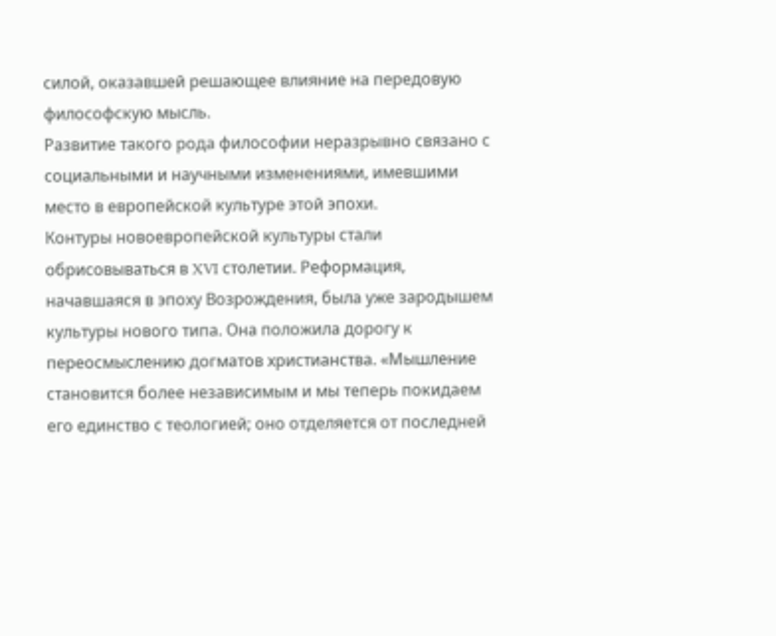силой, оказавшей решающее влияние на передовую философскую мысль.
Развитие такого рода философии неразрывно связано с социальными и научными изменениями, имевшими место в европейской культуре этой эпохи.
Контуры новоевропейской культуры стали обрисовываться в XVI столетии. Реформация, начавшаяся в эпоху Возрождения, была уже зародышем культуры нового типа. Она положила дорогу к переосмыслению догматов христианства. «Мышление становится более независимым и мы теперь покидаем его единство с теологией; оно отделяется от последней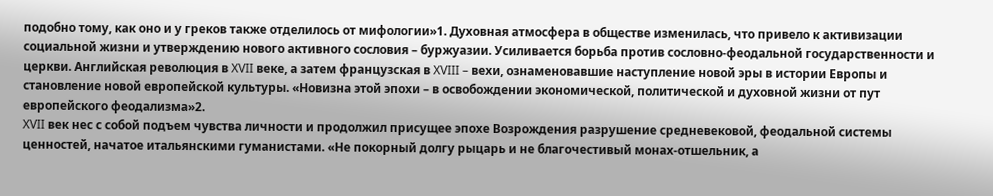подобно тому, как оно и у греков также отделилось от мифологии»1. Духовная атмосфера в обществе изменилась, что привело к активизации социальной жизни и утверждению нового активного сословия – буржуазии. Усиливается борьба против сословно-феодальной государственности и церкви. Английская революция в XVII веке, а затем французская в XVIII – вехи, ознаменовавшие наступление новой эры в истории Европы и становление новой европейской культуры. «Новизна этой эпохи – в освобождении экономической, политической и духовной жизни от пут европейского феодализма»2.
XVII век нес с собой подъем чувства личности и продолжил присущее эпохе Возрождения разрушение средневековой, феодальной системы ценностей, начатое итальянскими гуманистами. «Не покорный долгу рыцарь и не благочестивый монах-отшельник, а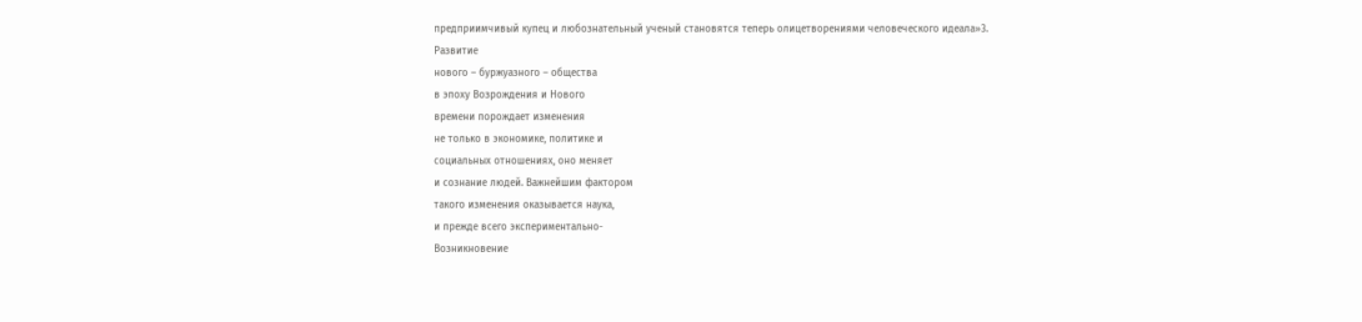предприимчивый купец и любознательный ученый становятся теперь олицетворениями человеческого идеала»3.
Развитие
нового – буржуазного – общества
в эпоху Возрождения и Нового
времени порождает изменения
не только в экономике, политике и
социальных отношениях, оно меняет
и сознание людей. Важнейшим фактором
такого изменения оказывается наука,
и прежде всего экспериментально-
Возникновение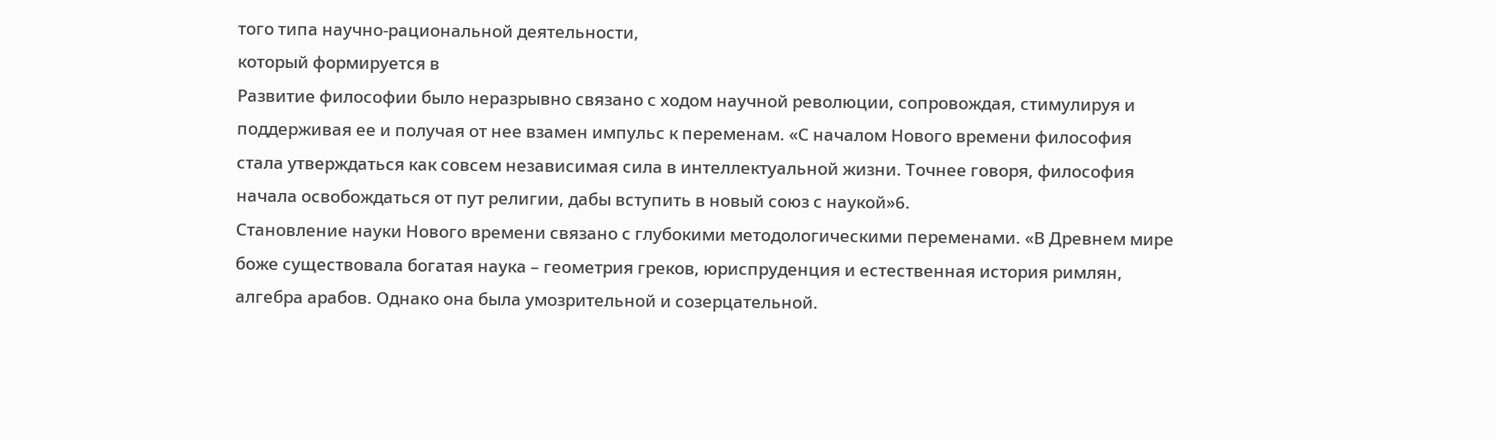того типа научно-рациональной деятельности,
который формируется в
Развитие философии было неразрывно связано с ходом научной революции, сопровождая, стимулируя и поддерживая ее и получая от нее взамен импульс к переменам. «С началом Нового времени философия стала утверждаться как совсем независимая сила в интеллектуальной жизни. Точнее говоря, философия начала освобождаться от пут религии, дабы вступить в новый союз с наукой»6.
Становление науки Нового времени связано с глубокими методологическими переменами. «В Древнем мире боже существовала богатая наука – геометрия греков, юриспруденция и естественная история римлян, алгебра арабов. Однако она была умозрительной и созерцательной.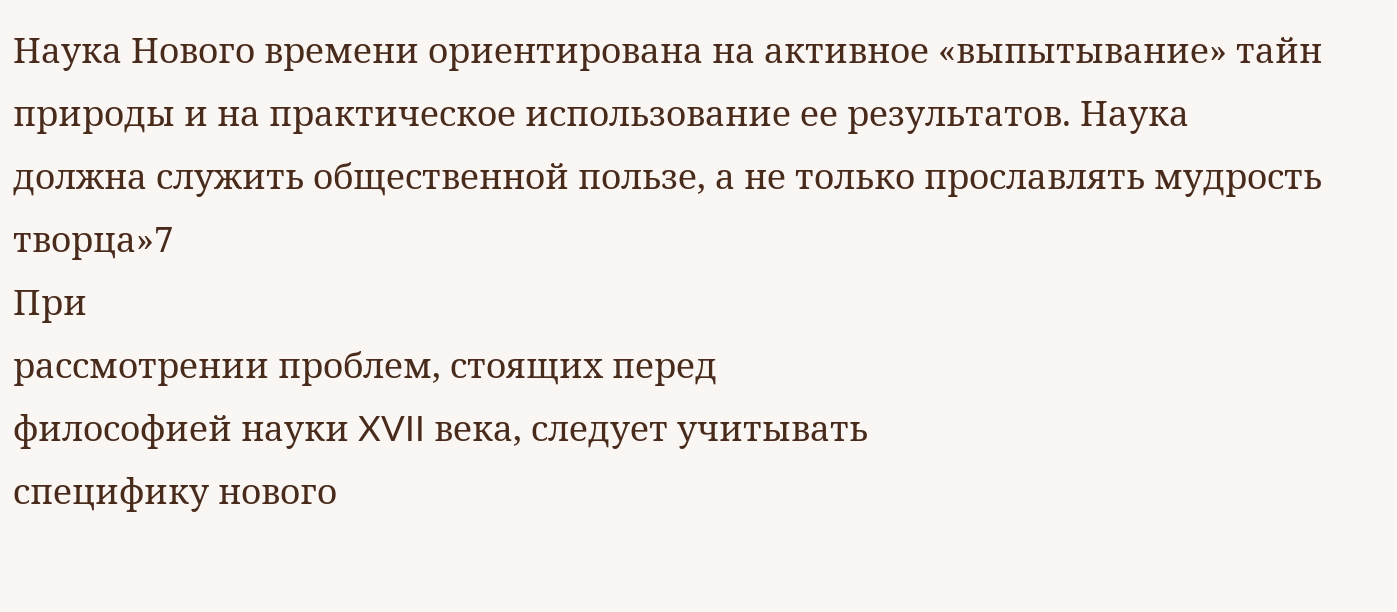Наука Нового времени ориентирована на активное «выпытывание» тайн природы и на практическое использование ее результатов. Наука должна служить общественной пользе, а не только прославлять мудрость творца»7
При
рассмотрении проблем, стоящих перед
философией науки XVII века, следует учитывать
специфику нового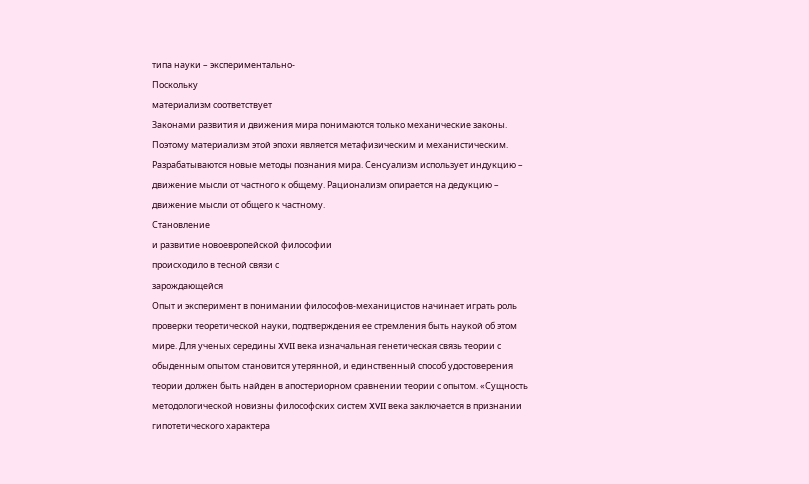типа науки – экспериментально-
Поскольку
материализм соответствует
Законами развития и движения мира понимаются только механические законы. Поэтому материализм этой эпохи является метафизическим и механистическим. Разрабатываются новые методы познания мира. Сенсуализм использует индукцию – движение мысли от частного к общему. Рационализм опирается на дедукцию – движение мысли от общего к частному.
Становление
и развитие новоевропейской философии
происходило в тесной связи с
зарождающейся
Опыт и эксперимент в понимании философов-механицистов начинает играть роль проверки теоретической науки, подтверждения ее стремления быть наукой об этом мире. Для ученых середины XVII века изначальная генетическая связь теории с обыденным опытом становится утерянной, и единственный способ удостоверения теории должен быть найден в апостериорном сравнении теории с опытом. «Сущность методологической новизны философских систем XVII века заключается в признании гипотетического характера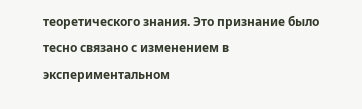теоретического знания. Это признание было тесно связано с изменением в экспериментальном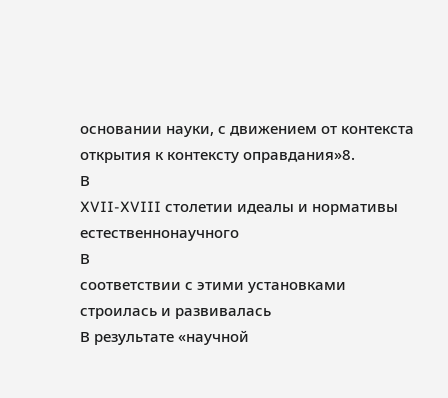основании науки, с движением от контекста открытия к контексту оправдания»8.
В
XVII-XVIII столетии идеалы и нормативы
естественнонаучного
В
соответствии с этими установками
строилась и развивалась
В результате «научной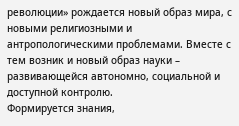революции» рождается новый образ мира, с новыми религиозными и антропологическими проблемами. Вместе с тем возник и новый образ науки – развивающейся автономно, социальной и доступной контролю.
Формируется знания,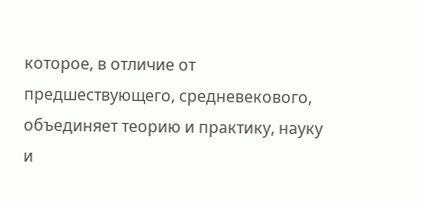которое, в отличие от предшествующего, средневекового, объединяет теорию и практику, науку и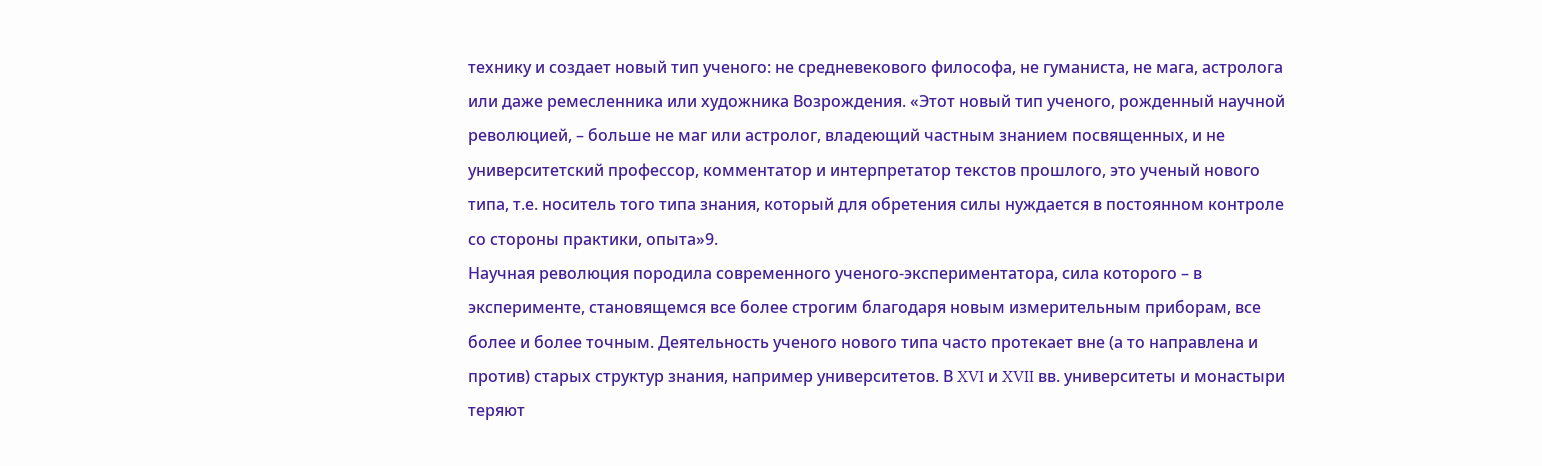технику и создает новый тип ученого: не средневекового философа, не гуманиста, не мага, астролога или даже ремесленника или художника Возрождения. «Этот новый тип ученого, рожденный научной революцией, – больше не маг или астролог, владеющий частным знанием посвященных, и не университетский профессор, комментатор и интерпретатор текстов прошлого, это ученый нового типа, т.е. носитель того типа знания, который для обретения силы нуждается в постоянном контроле со стороны практики, опыта»9.
Научная революция породила современного ученого-экспериментатора, сила которого – в эксперименте, становящемся все более строгим благодаря новым измерительным приборам, все более и более точным. Деятельность ученого нового типа часто протекает вне (а то направлена и против) старых структур знания, например университетов. В XVI и XVII вв. университеты и монастыри теряют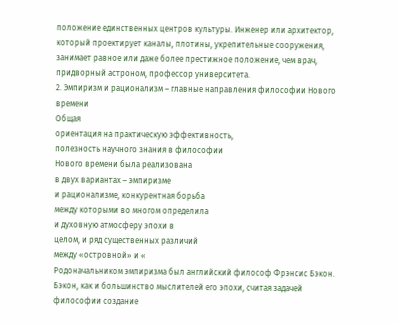положение единственных центров культуры. Инженер или архитектор, который проектирует каналы, плотины, укрепительные сооружения, занимает равное или даже более престижное положение, чем врач, придворный астроном, профессор университета.
2. Эмпиризм и рационализм – главные направления философии Нового времени
Общая
ориентация на практическую эффективность,
полезность научного знания в философии
Нового времени была реализована
в двух вариантах – эмпиризме
и рационализме, конкурентная борьба
между которыми во многом определила
и духовную атмосферу эпохи в
целом, и ряд существенных различий
между «островной» и «
Родоначальником эмпиризма был английский философ Фрэнсис Бэкон. Бэкон, как и большинство мыслителей его эпохи, считая задачей философии создание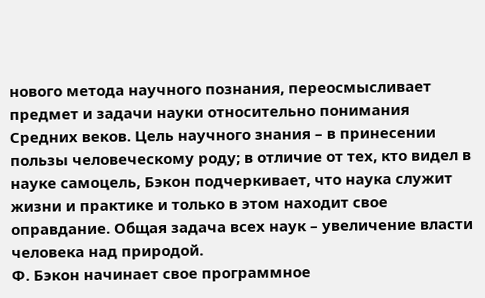нового метода научного познания, переосмысливает предмет и задачи науки относительно понимания Средних веков. Цель научного знания – в принесении пользы человеческому роду; в отличие от тех, кто видел в науке самоцель, Бэкон подчеркивает, что наука служит жизни и практике и только в этом находит свое оправдание. Общая задача всех наук – увеличение власти человека над природой.
Ф. Бэкон начинает свое программное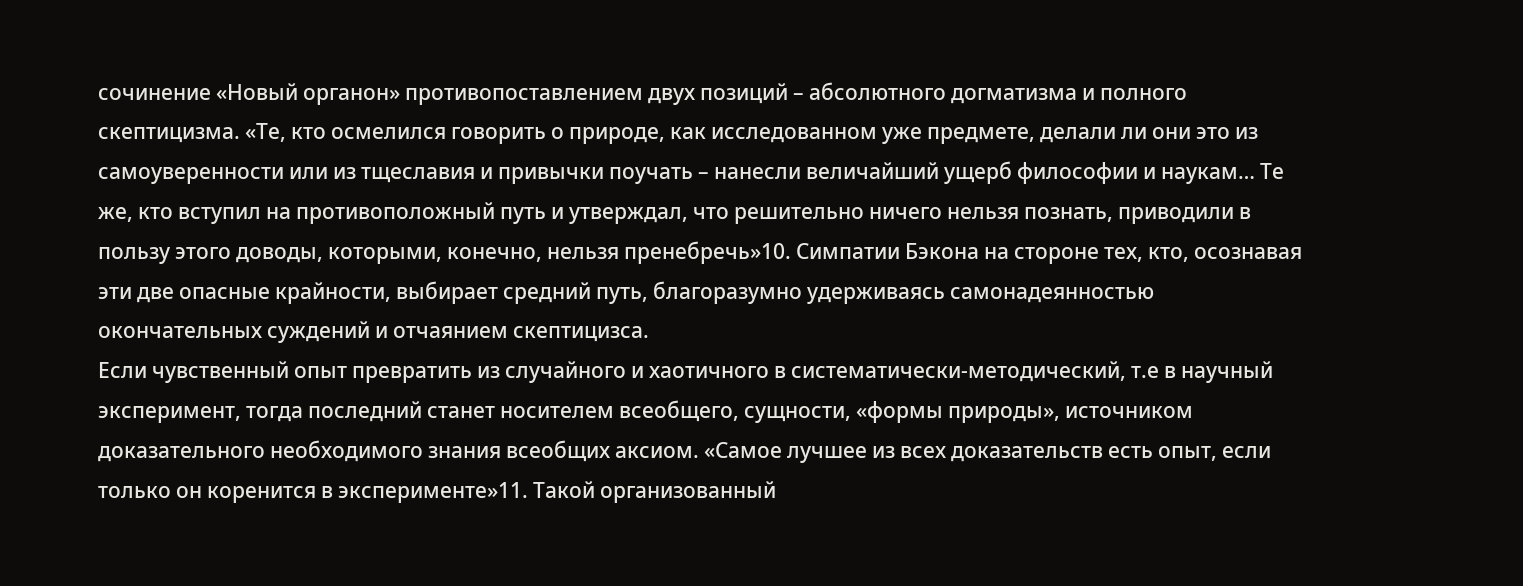сочинение «Новый органон» противопоставлением двух позиций – абсолютного догматизма и полного скептицизма. «Те, кто осмелился говорить о природе, как исследованном уже предмете, делали ли они это из самоуверенности или из тщеславия и привычки поучать – нанесли величайший ущерб философии и наукам… Те же, кто вступил на противоположный путь и утверждал, что решительно ничего нельзя познать, приводили в пользу этого доводы, которыми, конечно, нельзя пренебречь»10. Симпатии Бэкона на стороне тех, кто, осознавая эти две опасные крайности, выбирает средний путь, благоразумно удерживаясь самонадеянностью окончательных суждений и отчаянием скептицизса.
Если чувственный опыт превратить из случайного и хаотичного в систематически-методический, т.е в научный эксперимент, тогда последний станет носителем всеобщего, сущности, «формы природы», источником доказательного необходимого знания всеобщих аксиом. «Самое лучшее из всех доказательств есть опыт, если только он коренится в эксперименте»11. Такой организованный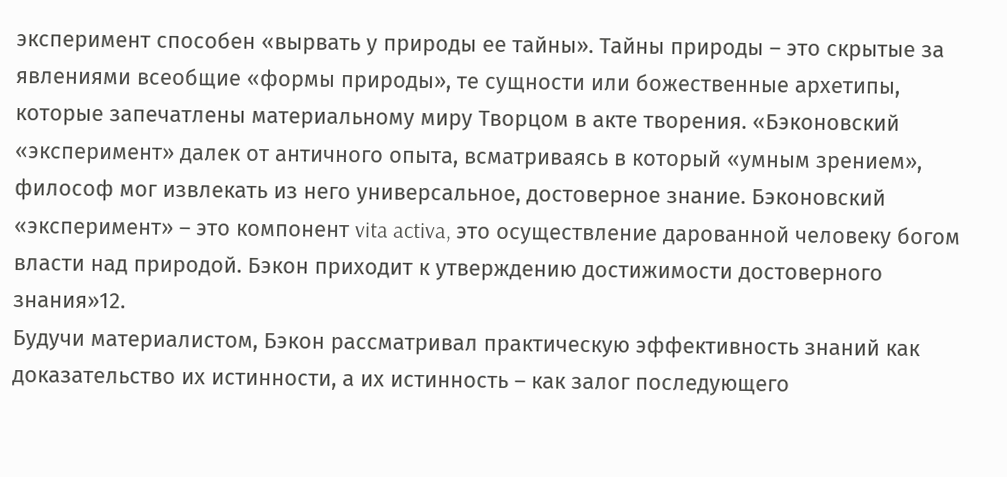эксперимент способен «вырвать у природы ее тайны». Тайны природы – это скрытые за явлениями всеобщие «формы природы», те сущности или божественные архетипы, которые запечатлены материальному миру Творцом в акте творения. «Бэконовский «эксперимент» далек от античного опыта, всматриваясь в который «умным зрением», философ мог извлекать из него универсальное, достоверное знание. Бэконовский «эксперимент» – это компонент vita activa, это осуществление дарованной человеку богом власти над природой. Бэкон приходит к утверждению достижимости достоверного знания»12.
Будучи материалистом, Бэкон рассматривал практическую эффективность знаний как доказательство их истинности, а их истинность – как залог последующего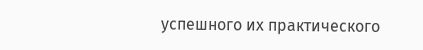успешного их практического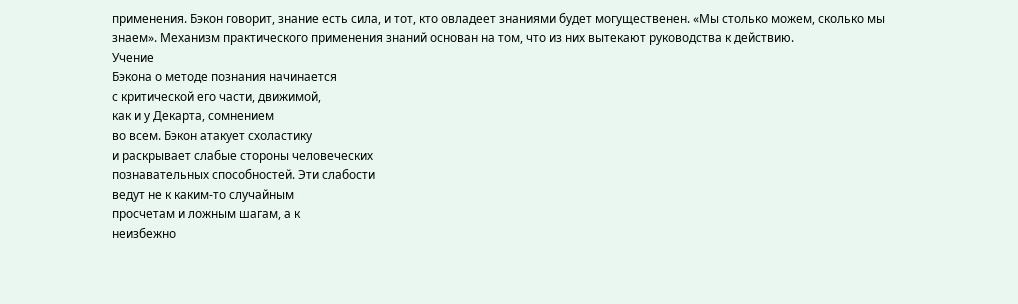применения. Бэкон говорит, знание есть сила, и тот, кто овладеет знаниями будет могущественен. «Мы столько можем, сколько мы знаем». Механизм практического применения знаний основан на том, что из них вытекают руководства к действию.
Учение
Бэкона о методе познания начинается
с критической его части, движимой,
как и у Декарта, сомнением
во всем. Бэкон атакует схоластику
и раскрывает слабые стороны человеческих
познавательных способностей. Эти слабости
ведут не к каким-то случайным
просчетам и ложным шагам, а к
неизбежно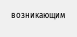возникающим